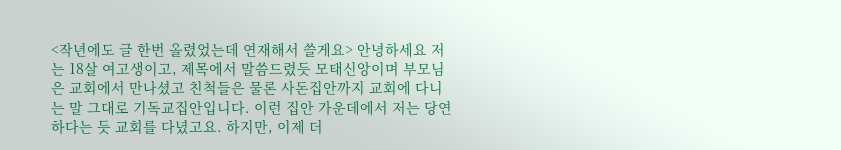<작년에도 글 한번 올렸었는데 연재해서 쓸게요> 안녕하세요 저는 18살 여고생이고, 제목에서 말씀드렸듯 모태신앙이며 부모님은 교회에서 만나셨고 친척들은 물론 사돈집안까지 교회에 다니는 말 그대로 기독교집안입니다. 이런 집안 가운데에서 저는 당연하다는 듯 교회를 다녔고요. 하지만, 이제 더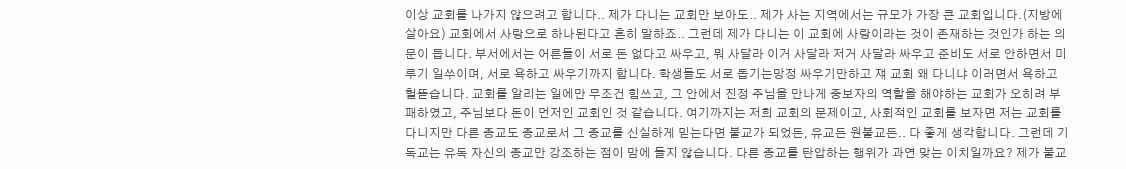이상 교회를 나가지 않으려고 합니다.. 제가 다니는 교회만 보아도.. 제가 사는 지역에서는 규모가 가장 큰 교회입니다.(지방에 살아요) 교회에서 사랑으로 하나된다고 흔히 말하죠.. 그런데 제가 다니는 이 교회에 사랑이라는 것이 존재하는 것인가 하는 의문이 듭니다. 부서에서는 어른들이 서로 돈 없다고 싸우고, 뭐 사달라 이거 사달라 저거 사달라 싸우고 준비도 서로 안하면서 미루기 일쑤이며, 서로 욕하고 싸우기까지 합니다. 학생들도 서로 돕기는망정 싸우기만하고 쟤 교회 왜 다니냐 이러면서 욕하고 헐뜯습니다. 교회를 알리는 일에만 무조건 힘쓰고, 그 안에서 진정 주님을 만나게 중보자의 역할을 해야하는 교회가 오히려 부패하였고, 주님보다 돈이 먼저인 교회인 것 같습니다. 여기까지는 저희 교회의 문제이고, 사회적인 교회를 보자면 저는 교회를 다니지만 다른 종교도 종교로서 그 종교를 신실하게 믿는다면 불교가 되었든, 유교든 원불교든.. 다 좋게 생각합니다. 그런데 기독교는 유독 자신의 종교만 강조하는 점이 맘에 들지 않습니다. 다른 종교를 탄압하는 행위가 과연 맞는 이치일까요? 제가 불교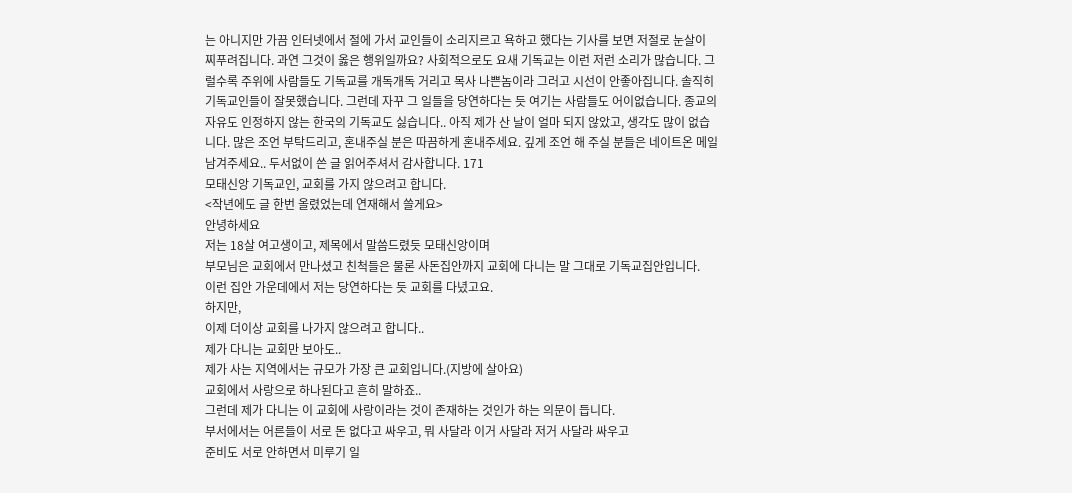는 아니지만 가끔 인터넷에서 절에 가서 교인들이 소리지르고 욕하고 했다는 기사를 보면 저절로 눈살이 찌푸려집니다. 과연 그것이 옳은 행위일까요? 사회적으로도 요새 기독교는 이런 저런 소리가 많습니다. 그럴수록 주위에 사람들도 기독교를 개독개독 거리고 목사 나쁜놈이라 그러고 시선이 안좋아집니다. 솔직히 기독교인들이 잘못했습니다. 그런데 자꾸 그 일들을 당연하다는 듯 여기는 사람들도 어이없습니다. 종교의 자유도 인정하지 않는 한국의 기독교도 싫습니다.. 아직 제가 산 날이 얼마 되지 않았고, 생각도 많이 없습니다. 많은 조언 부탁드리고, 혼내주실 분은 따끔하게 혼내주세요. 깊게 조언 해 주실 분들은 네이트온 메일 남겨주세요.. 두서없이 쓴 글 읽어주셔서 감사합니다. 171
모태신앙 기독교인, 교회를 가지 않으려고 합니다.
<작년에도 글 한번 올렸었는데 연재해서 쓸게요>
안녕하세요
저는 18살 여고생이고, 제목에서 말씀드렸듯 모태신앙이며
부모님은 교회에서 만나셨고 친척들은 물론 사돈집안까지 교회에 다니는 말 그대로 기독교집안입니다.
이런 집안 가운데에서 저는 당연하다는 듯 교회를 다녔고요.
하지만,
이제 더이상 교회를 나가지 않으려고 합니다..
제가 다니는 교회만 보아도..
제가 사는 지역에서는 규모가 가장 큰 교회입니다.(지방에 살아요)
교회에서 사랑으로 하나된다고 흔히 말하죠..
그런데 제가 다니는 이 교회에 사랑이라는 것이 존재하는 것인가 하는 의문이 듭니다.
부서에서는 어른들이 서로 돈 없다고 싸우고, 뭐 사달라 이거 사달라 저거 사달라 싸우고
준비도 서로 안하면서 미루기 일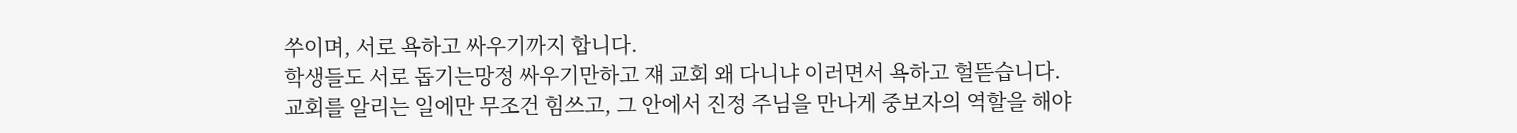쑤이며, 서로 욕하고 싸우기까지 합니다.
학생들도 서로 돕기는망정 싸우기만하고 쟤 교회 왜 다니냐 이러면서 욕하고 헐뜯습니다.
교회를 알리는 일에만 무조건 힘쓰고, 그 안에서 진정 주님을 만나게 중보자의 역할을 해야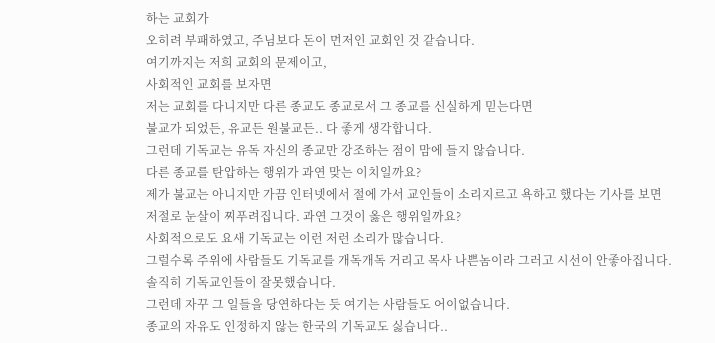하는 교회가
오히려 부패하였고, 주님보다 돈이 먼저인 교회인 것 같습니다.
여기까지는 저희 교회의 문제이고,
사회적인 교회를 보자면
저는 교회를 다니지만 다른 종교도 종교로서 그 종교를 신실하게 믿는다면
불교가 되었든, 유교든 원불교든.. 다 좋게 생각합니다.
그런데 기독교는 유독 자신의 종교만 강조하는 점이 맘에 들지 않습니다.
다른 종교를 탄압하는 행위가 과연 맞는 이치일까요?
제가 불교는 아니지만 가끔 인터넷에서 절에 가서 교인들이 소리지르고 욕하고 했다는 기사를 보면
저절로 눈살이 찌푸려집니다. 과연 그것이 옳은 행위일까요?
사회적으로도 요새 기독교는 이런 저런 소리가 많습니다.
그럴수록 주위에 사람들도 기독교를 개독개독 거리고 목사 나쁜놈이라 그러고 시선이 안좋아집니다.
솔직히 기독교인들이 잘못했습니다.
그런데 자꾸 그 일들을 당연하다는 듯 여기는 사람들도 어이없습니다.
종교의 자유도 인정하지 않는 한국의 기독교도 싫습니다..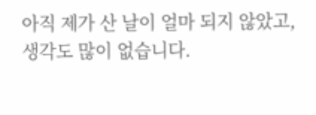아직 제가 산 날이 얼마 되지 않았고,
생각도 많이 없습니다.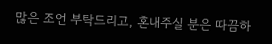많은 조언 부탁드리고, 혼내주실 분은 따끔하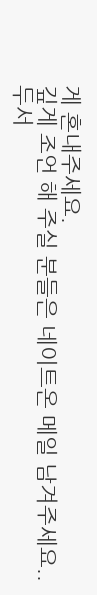게 혼내주세요.
깊게 조언 해 주실 분들은 네이트온 메일 남겨주세요..
두서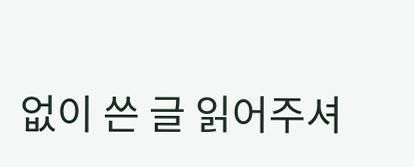없이 쓴 글 읽어주셔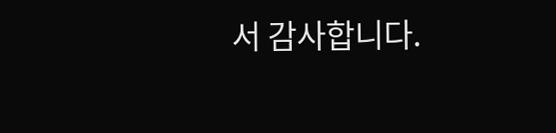서 감사합니다.